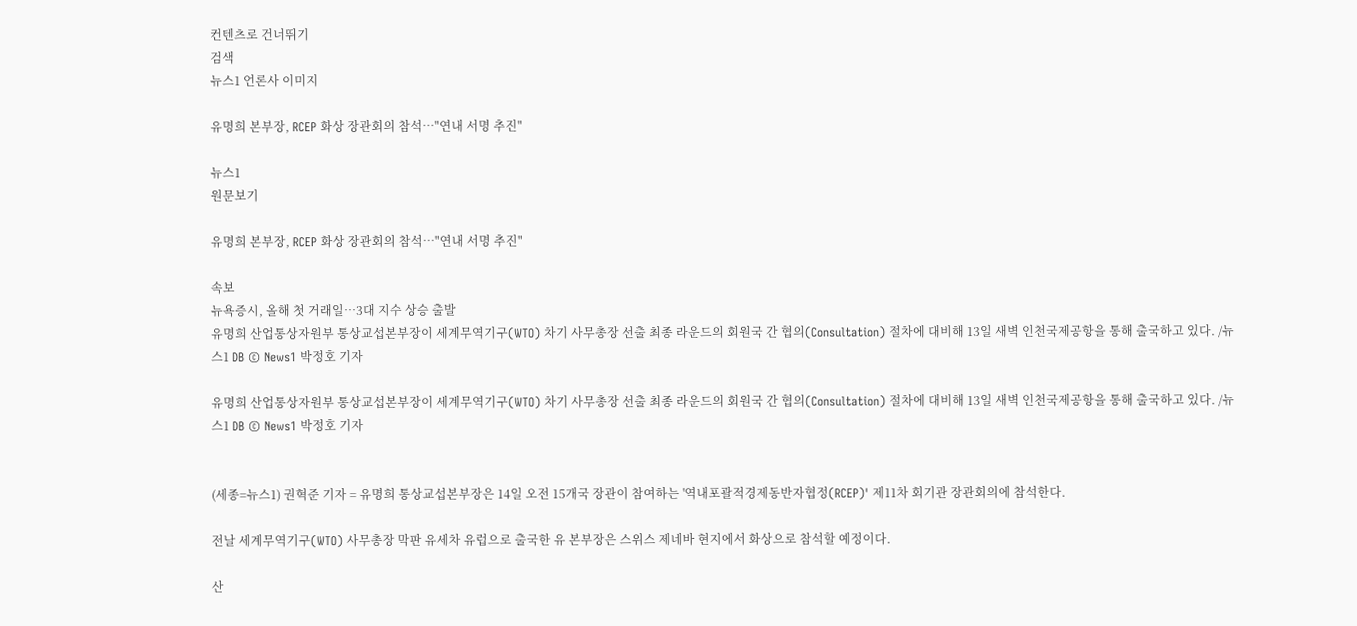컨텐츠로 건너뛰기
검색
뉴스1 언론사 이미지

유명희 본부장, RCEP 화상 장관회의 참석…"연내 서명 추진"

뉴스1
원문보기

유명희 본부장, RCEP 화상 장관회의 참석…"연내 서명 추진"

속보
뉴욕증시, 올해 첫 거래일…3대 지수 상승 출발
유명희 산업통상자원부 통상교섭본부장이 세계무역기구(WTO) 차기 사무총장 선출 최종 라운드의 회원국 간 협의(Consultation) 절차에 대비해 13일 새벽 인천국제공항을 통해 출국하고 있다. /뉴스1 DB © News1 박정호 기자

유명희 산업통상자원부 통상교섭본부장이 세계무역기구(WTO) 차기 사무총장 선출 최종 라운드의 회원국 간 협의(Consultation) 절차에 대비해 13일 새벽 인천국제공항을 통해 출국하고 있다. /뉴스1 DB © News1 박정호 기자


(세종=뉴스1) 권혁준 기자 = 유명희 통상교섭본부장은 14일 오전 15개국 장관이 참여하는 '역내포괄적경제동반자협정(RCEP)' 제11차 회기관 장관회의에 참석한다.

전날 세계무역기구(WTO) 사무총장 막판 유세차 유럽으로 출국한 유 본부장은 스위스 제네바 현지에서 화상으로 참석할 예정이다.

산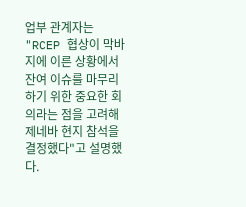업부 관계자는 "RCEP 협상이 막바지에 이른 상황에서 잔여 이슈를 마무리하기 위한 중요한 회의라는 점을 고려해 제네바 현지 참석을 결정했다"고 설명했다.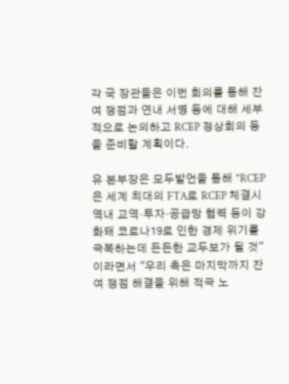각 국 장관들은 이번 회의를 통해 잔여 쟁점과 연내 서명 등에 대해 세부적으로 논의하고 RCEP 정상회의 등을 준비할 계획이다.

유 본부장은 모두발언을 통해 "RCEP은 세계 최대의 FTA로 RCEP 체결시 역내 교역·투자·공급망 협력 등이 강화돼 코로나19로 인한 경제 위기를 극복하는데 든든한 교두보가 될 것"이라면서 "우리 측은 마지막까지 잔여 쟁점 해결을 위해 적극 노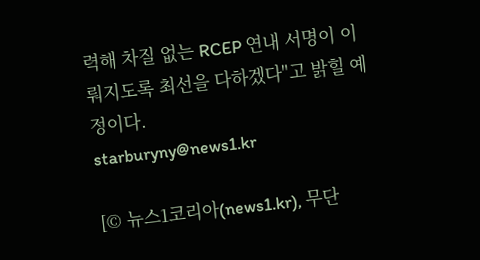력해 차질 없는 RCEP 연내 서명이 이뤄지도록 최선을 다하겠다"고 밝힐 예정이다.
starburyny@news1.kr

[© 뉴스1코리아(news1.kr), 무단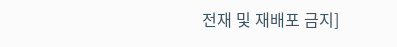전재 및 재배포 금지]